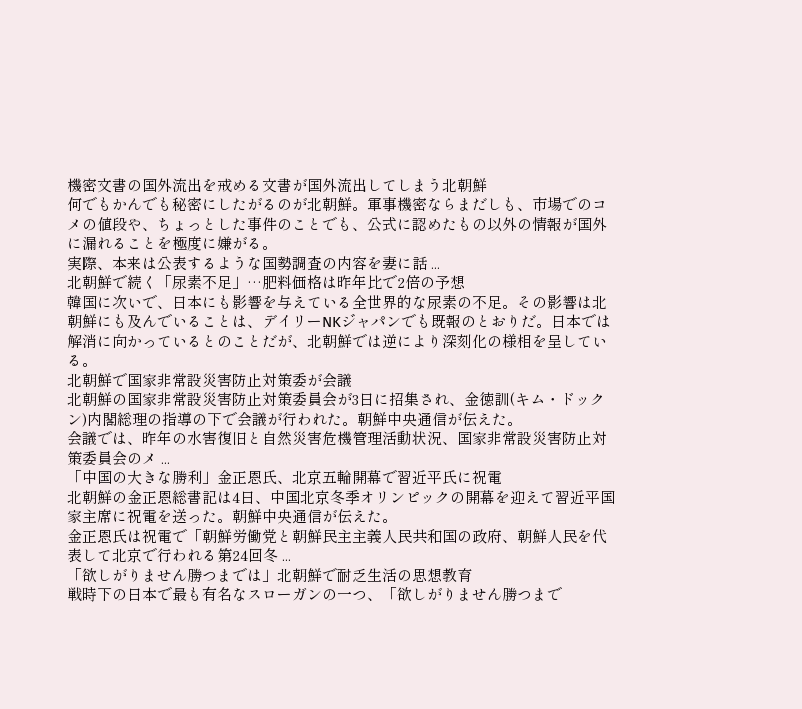機密文書の国外流出を戒める文書が国外流出してしまう北朝鮮
何でもかんでも秘密にしたがるのが北朝鮮。軍事機密ならまだしも、市場でのコメの値段や、ちょっとした事件のことでも、公式に認めたもの以外の情報が国外に漏れることを極度に嫌がる。
実際、本来は公表するような国勢調査の内容を妻に話 ...
北朝鮮で続く「尿素不足」…肥料価格は昨年比で2倍の予想
韓国に次いで、日本にも影響を与えている全世界的な尿素の不足。その影響は北朝鮮にも及んでいることは、デイリーNKジャパンでも既報のとおりだ。日本では解消に向かっているとのことだが、北朝鮮では逆により深刻化の様相を呈している。
北朝鮮で国家非常設災害防止対策委が会議
北朝鮮の国家非常設災害防止対策委員会が3日に招集され、金徳訓(キム・ドックン)内閣総理の指導の下で会議が行われた。朝鮮中央通信が伝えた。
会議では、昨年の水害復旧と自然災害危機管理活動状況、国家非常設災害防止対策委員会のメ ...
「中国の大きな勝利」金正恩氏、北京五輪開幕で習近平氏に祝電
北朝鮮の金正恩総書記は4日、中国北京冬季オリンピックの開幕を迎えて習近平国家主席に祝電を送った。朝鮮中央通信が伝えた。
金正恩氏は祝電で「朝鮮労働党と朝鮮民主主義人民共和国の政府、朝鮮人民を代表して北京で行われる第24回冬 ...
「欲しがりません勝つまでは」北朝鮮で耐乏生活の思想教育
戦時下の日本で最も有名なスローガンの一つ、「欲しがりません勝つまで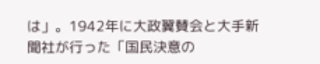は」。1942年に大政翼賛会と大手新聞社が行った「国民決意の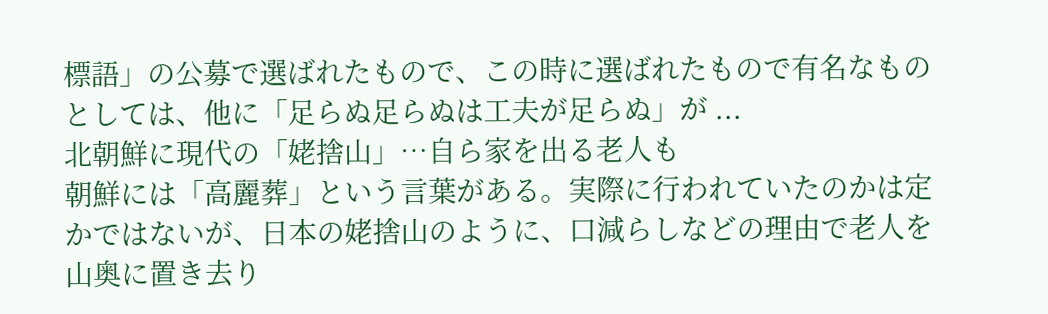標語」の公募で選ばれたもので、この時に選ばれたもので有名なものとしては、他に「足らぬ足らぬは工夫が足らぬ」が ...
北朝鮮に現代の「姥捨山」…自ら家を出る老人も
朝鮮には「高麗葬」という言葉がある。実際に行われていたのかは定かではないが、日本の姥捨山のように、口減らしなどの理由で老人を山奥に置き去り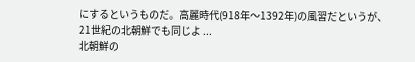にするというものだ。高麗時代(918年〜1392年)の風習だというが、21世紀の北朝鮮でも同じよ ...
北朝鮮の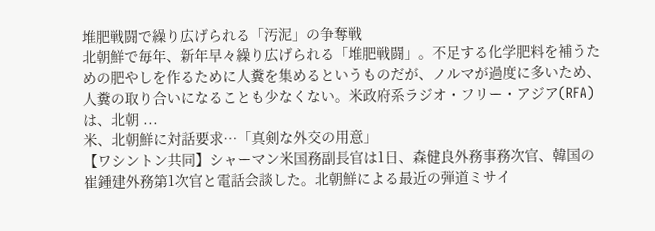堆肥戦闘で繰り広げられる「汚泥」の争奪戦
北朝鮮で毎年、新年早々繰り広げられる「堆肥戦闘」。不足する化学肥料を補うための肥やしを作るために人糞を集めるというものだが、ノルマが過度に多いため、人糞の取り合いになることも少なくない。米政府系ラジオ・フリー・アジア(RFA)は、北朝 ...
米、北朝鮮に対話要求…「真剣な外交の用意」
【ワシントン共同】シャーマン米国務副長官は1日、森健良外務事務次官、韓国の崔鍾建外務第1次官と電話会談した。北朝鮮による最近の弾道ミサイ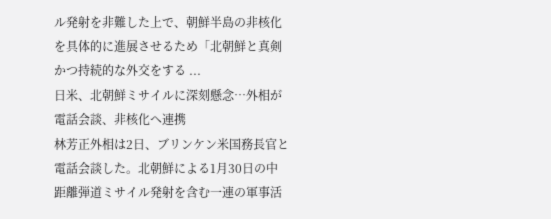ル発射を非難した上で、朝鮮半島の非核化を具体的に進展させるため「北朝鮮と真剣かつ持続的な外交をする ...
日米、北朝鮮ミサイルに深刻懸念…外相が電話会談、非核化へ連携
林芳正外相は2日、ブリンケン米国務長官と電話会談した。北朝鮮による1月30日の中距離弾道ミサイル発射を含む一連の軍事活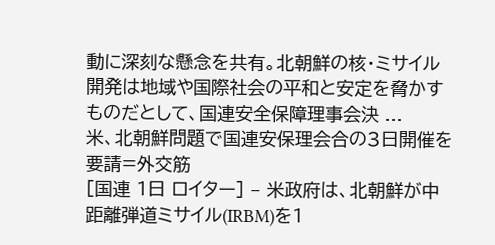動に深刻な懸念を共有。北朝鮮の核・ミサイル開発は地域や国際社会の平和と安定を脅かすものだとして、国連安全保障理事会決 ...
米、北朝鮮問題で国連安保理会合の3日開催を要請=外交筋
[国連 1日 ロイター] – 米政府は、北朝鮮が中距離弾道ミサイル(IRBM)を1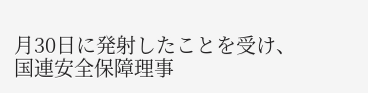月30日に発射したことを受け、国連安全保障理事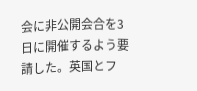会に非公開会合を3日に開催するよう要請した。英国とフ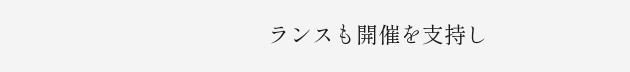ランスも開催を支持し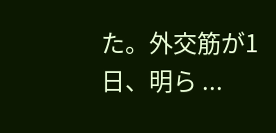た。外交筋が1日、明ら ...